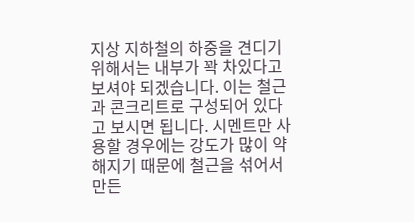지상 지하철의 하중을 견디기 위해서는 내부가 꽉 차있다고 보셔야 되겠습니다. 이는 철근과 콘크리트로 구성되어 있다고 보시면 됩니다. 시멘트만 사용할 경우에는 강도가 많이 약해지기 때문에 철근을 섞어서 만든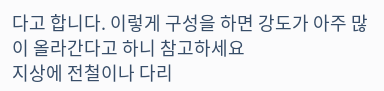다고 합니다. 이렇게 구성을 하면 강도가 아주 많이 올라간다고 하니 참고하세요
지상에 전철이나 다리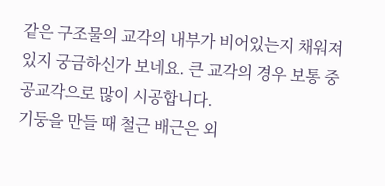같은 구조물의 교각의 내부가 비어있는지 채워져 있지 궁금하신가 보네요. 큰 교각의 경우 보통 중공교각으로 많이 시공합니다.
기둥을 만들 때 철근 배근은 외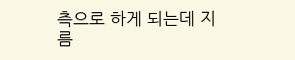측으로 하게 되는데 지름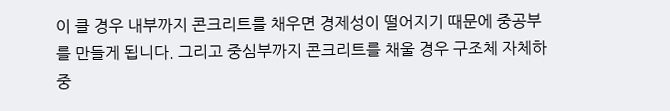이 클 경우 내부까지 콘크리트를 채우면 경제성이 떨어지기 때문에 중공부를 만들게 됩니다. 그리고 중심부까지 콘크리트를 채울 경우 구조체 자체하중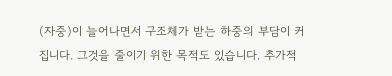(자중)이 늘어나면서 구조체가 받는 하중의 부담이 커집니다. 그것을 줄이기 위한 목적도 있습니다. 추가적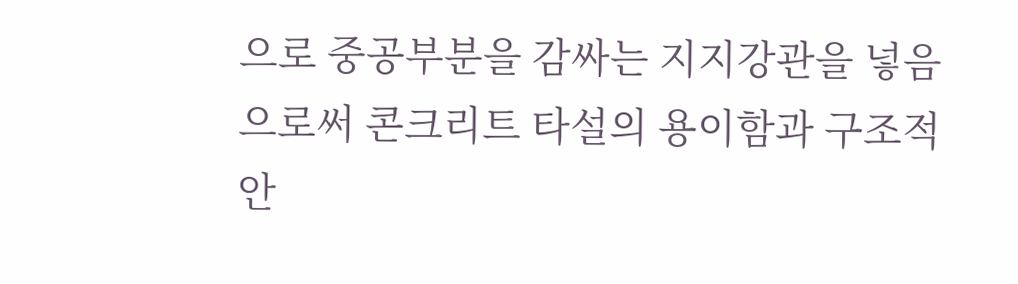으로 중공부분을 감싸는 지지강관을 넣음으로써 콘크리트 타설의 용이함과 구조적 안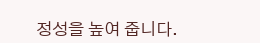정성을 높여 줍니다.